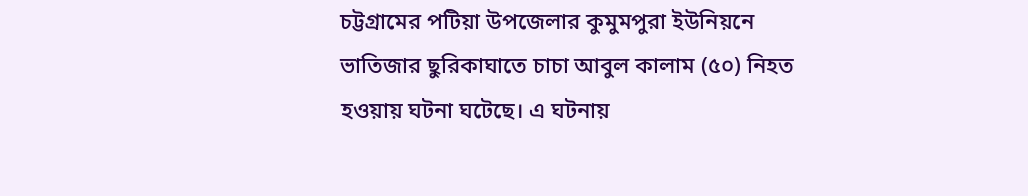চট্টগ্রামের পটিয়া উপজেলার কুমুমপুরা ইউনিয়নে ভাতিজার ছুরিকাঘাতে চাচা আবুল কালাম (৫০) নিহত হওয়ায় ঘটনা ঘটেছে। এ ঘটনায়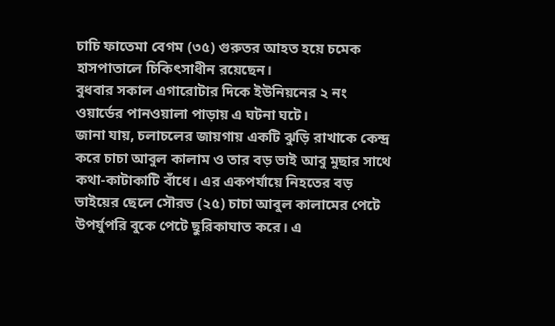চাচি ফাতেমা বেগম (৩৫) গুরুতর আহত হয়ে চমেক হাসপাতালে চিকিৎসাধীন রয়েছেন।
বুধবার সকাল এগারোটার দিকে ইউনিয়নের ২ নং ওয়ার্ডের পানওয়ালা পাড়ায় এ ঘটনা ঘটে।
জানা যায়, চলাচলের জায়গায় একটি ঝুড়ি রাখাকে কেন্দ্র করে চাচা আবুল কালাম ও তার বড় ভাই আবু মুছার সাথে কথা-কাটাকাটি বাঁধে। এর একপর্যায়ে নিহতের বড় ভাইয়ের ছেলে সৌরভ (২৫) চাচা আবুল কালামের পেটে উপর্যুপরি বুকে পেটে ছুরিকাঘাত করে। এ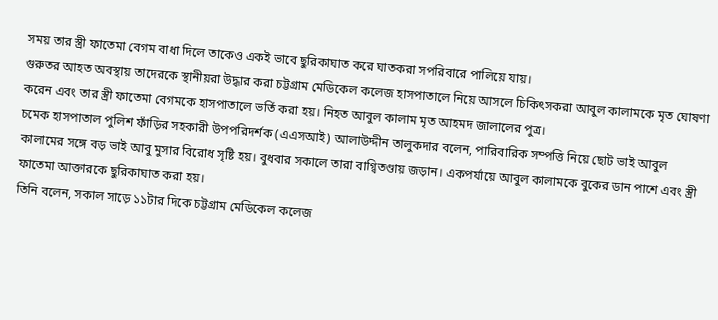সময় তার স্ত্রী ফাতেমা বেগম বাধা দিলে তাকেও একই ভাবে ছুরিকাঘাত করে ঘাতকরা সপরিবারে পালিয়ে যায়।
গুরুতর আহত অবস্থায় তাদেরকে স্থানীয়রা উদ্ধার করা চট্টগ্রাম মেডিকেল কলেজ হাসপাতালে নিয়ে আসলে চিকিৎসকরা আবুল কালামকে মৃত ঘোষণা করেন এবং তার স্ত্রী ফাতেমা বেগমকে হাসপাতালে ভর্তি করা হয়। নিহত আবুল কালাম মৃত আহমদ জালালের পুত্র।
চমেক হাসপাতাল পুলিশ ফাঁড়ির সহকারী উপপরিদর্শক (এএসআই) আলাউদ্দীন তালুকদার বলেন, পারিবারিক সম্পত্তি নিয়ে ছোট ভাই আবুল কালামের সঙ্গে বড় ভাই আবু মুসার বিরোধ সৃষ্টি হয়। বুধবার সকালে তারা বাগ্বিতণ্ডায় জড়ান। একপর্যায়ে আবুল কালামকে বুকের ডান পাশে এবং স্ত্রী ফাতেমা আক্তারকে ছুরিকাঘাত করা হয়।
তিনি বলেন, সকাল সাড়ে ১১টার দিকে চট্টগ্রাম মেডিকেল কলেজ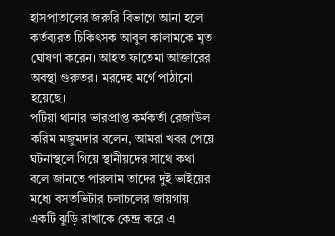হাসপাতালের জরুরি বিভাগে আনা হলে কর্তব্যরত চিকিৎসক আবুল কালামকে মৃত ঘোষণা করেন। আহত ফাতেমা আক্তারের অবস্থা গুরুতর। মরদেহ মর্গে পাঠানো হয়েছে।
পটিয়া থানার ভারপ্রাপ্ত কর্মকর্তা রেজাউল করিম মজুমদার বলেন, আমরা খবর পেয়ে ঘটনাস্থলে গিয়ে স্থানীয়দের সাথে কথা বলে জানতে পারলাম তাদের দুই ভাইয়ের মধ্যে বসতভিটার চলাচলের জায়গায় একটি ঝুড়ি রাখাকে কেন্দ্র করে এ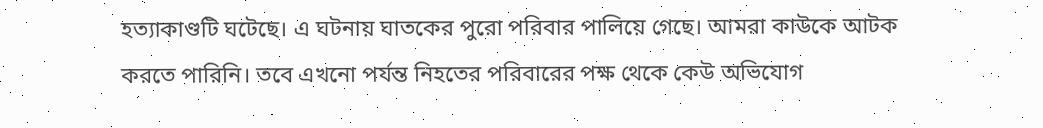হত্যাকাণ্ডটি ঘটেছে। এ ঘটনায় ঘাতকের পুরো পরিবার পালিয়ে গেছে। আমরা কাউকে আটক করতে পারিনি। তবে এখনো পর্যন্ত নিহতের পরিবারের পক্ষ থেকে কেউ অভিযোগ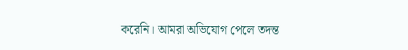করেনি। আমরা অভিযোগ পেলে তদন্ত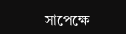সাপেক্ষে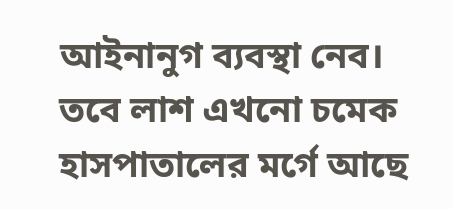আইনানুগ ব্যবস্থা নেব। তবে লাশ এখনো চমেক হাসপাতালের মর্গে আছে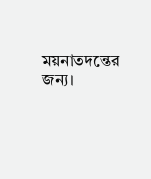ময়নাতদন্তের জন্য।